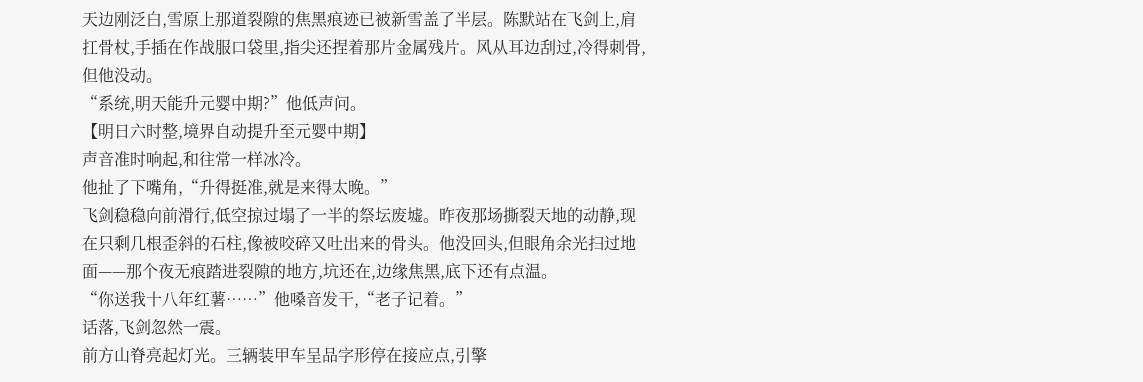天边刚泛白,雪原上那道裂隙的焦黑痕迹已被新雪盖了半层。陈默站在飞剑上,肩扛骨杖,手插在作战服口袋里,指尖还捏着那片金属残片。风从耳边刮过,冷得刺骨,但他没动。
“系统,明天能升元婴中期?”他低声问。
【明日六时整,境界自动提升至元婴中期】
声音准时响起,和往常一样冰冷。
他扯了下嘴角,“升得挺准,就是来得太晚。”
飞剑稳稳向前滑行,低空掠过塌了一半的祭坛废墟。昨夜那场撕裂天地的动静,现在只剩几根歪斜的石柱,像被咬碎又吐出来的骨头。他没回头,但眼角余光扫过地面——那个夜无痕踏进裂隙的地方,坑还在,边缘焦黑,底下还有点温。
“你送我十八年红薯……”他嗓音发干,“老子记着。”
话落,飞剑忽然一震。
前方山脊亮起灯光。三辆装甲车呈品字形停在接应点,引擎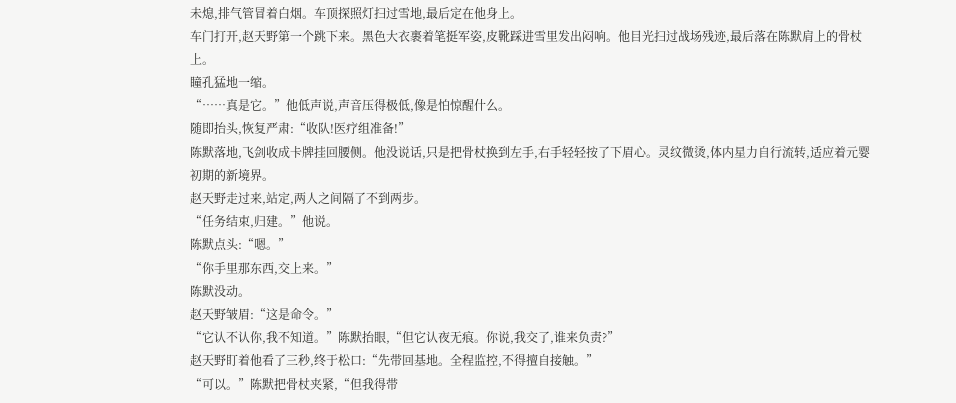未熄,排气管冒着白烟。车顶探照灯扫过雪地,最后定在他身上。
车门打开,赵天野第一个跳下来。黑色大衣裹着笔挺军姿,皮靴踩进雪里发出闷响。他目光扫过战场残迹,最后落在陈默肩上的骨杖上。
瞳孔猛地一缩。
“……真是它。”他低声说,声音压得极低,像是怕惊醒什么。
随即抬头,恢复严肃:“收队!医疗组准备!”
陈默落地,飞剑收成卡牌挂回腰侧。他没说话,只是把骨杖换到左手,右手轻轻按了下眉心。灵纹微烫,体内星力自行流转,适应着元婴初期的新境界。
赵天野走过来,站定,两人之间隔了不到两步。
“任务结束,归建。”他说。
陈默点头:“嗯。”
“你手里那东西,交上来。”
陈默没动。
赵天野皱眉:“这是命令。”
“它认不认你,我不知道。”陈默抬眼,“但它认夜无痕。你说,我交了,谁来负责?”
赵天野盯着他看了三秒,终于松口:“先带回基地。全程监控,不得擅自接触。”
“可以。”陈默把骨杖夹紧,“但我得带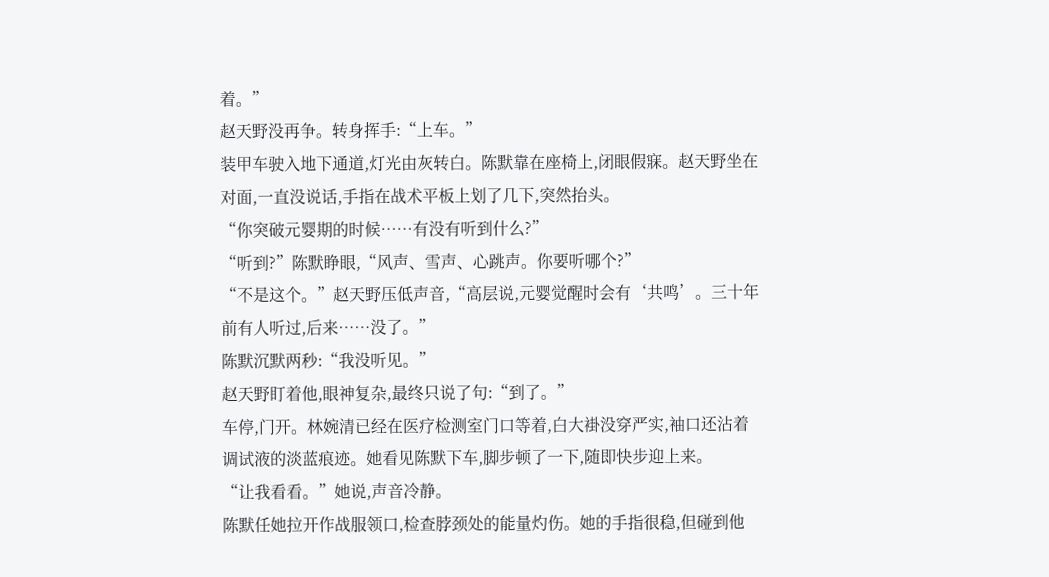着。”
赵天野没再争。转身挥手:“上车。”
装甲车驶入地下通道,灯光由灰转白。陈默靠在座椅上,闭眼假寐。赵天野坐在对面,一直没说话,手指在战术平板上划了几下,突然抬头。
“你突破元婴期的时候……有没有听到什么?”
“听到?”陈默睁眼,“风声、雪声、心跳声。你要听哪个?”
“不是这个。”赵天野压低声音,“高层说,元婴觉醒时会有‘共鸣’。三十年前有人听过,后来……没了。”
陈默沉默两秒:“我没听见。”
赵天野盯着他,眼神复杂,最终只说了句:“到了。”
车停,门开。林婉清已经在医疗检测室门口等着,白大褂没穿严实,袖口还沾着调试液的淡蓝痕迹。她看见陈默下车,脚步顿了一下,随即快步迎上来。
“让我看看。”她说,声音冷静。
陈默任她拉开作战服领口,检查脖颈处的能量灼伤。她的手指很稳,但碰到他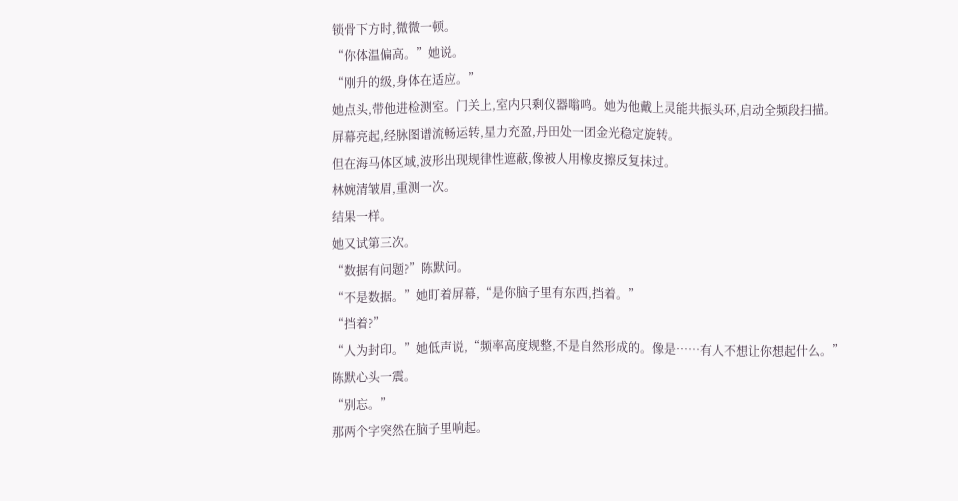锁骨下方时,微微一顿。
“你体温偏高。”她说。
“刚升的级,身体在适应。”
她点头,带他进检测室。门关上,室内只剩仪器嗡鸣。她为他戴上灵能共振头环,启动全频段扫描。
屏幕亮起,经脉图谱流畅运转,星力充盈,丹田处一团金光稳定旋转。
但在海马体区域,波形出现规律性遮蔽,像被人用橡皮擦反复抹过。
林婉清皱眉,重测一次。
结果一样。
她又试第三次。
“数据有问题?”陈默问。
“不是数据。”她盯着屏幕,“是你脑子里有东西,挡着。”
“挡着?”
“人为封印。”她低声说,“频率高度规整,不是自然形成的。像是……有人不想让你想起什么。”
陈默心头一震。
“别忘。”
那两个字突然在脑子里响起。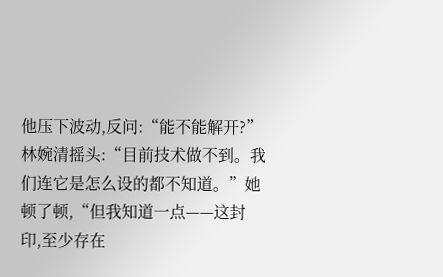他压下波动,反问:“能不能解开?”
林婉清摇头:“目前技术做不到。我们连它是怎么设的都不知道。”她顿了顿,“但我知道一点——这封印,至少存在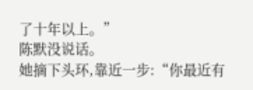了十年以上。”
陈默没说话。
她摘下头环,靠近一步:“你最近有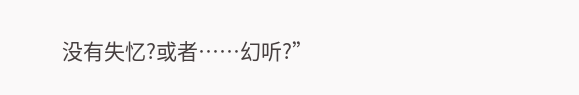没有失忆?或者……幻听?”